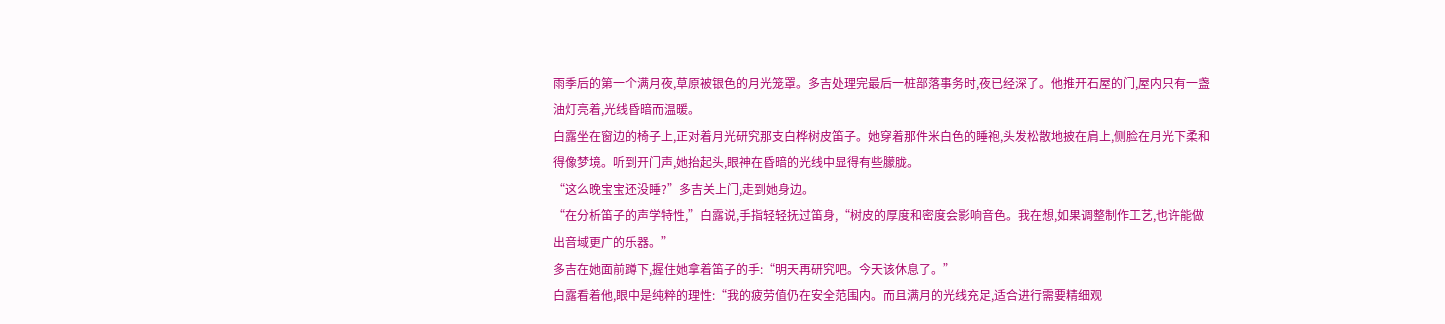雨季后的第一个满月夜,草原被银色的月光笼罩。多吉处理完最后一桩部落事务时,夜已经深了。他推开石屋的门,屋内只有一盏油灯亮着,光线昏暗而温暖。
白露坐在窗边的椅子上,正对着月光研究那支白桦树皮笛子。她穿着那件米白色的睡袍,头发松散地披在肩上,侧脸在月光下柔和得像梦境。听到开门声,她抬起头,眼神在昏暗的光线中显得有些朦胧。
“这么晚宝宝还没睡?”多吉关上门,走到她身边。
“在分析笛子的声学特性,”白露说,手指轻轻抚过笛身,“树皮的厚度和密度会影响音色。我在想,如果调整制作工艺,也许能做出音域更广的乐器。”
多吉在她面前蹲下,握住她拿着笛子的手:“明天再研究吧。今天该休息了。”
白露看着他,眼中是纯粹的理性:“我的疲劳值仍在安全范围内。而且满月的光线充足,适合进行需要精细观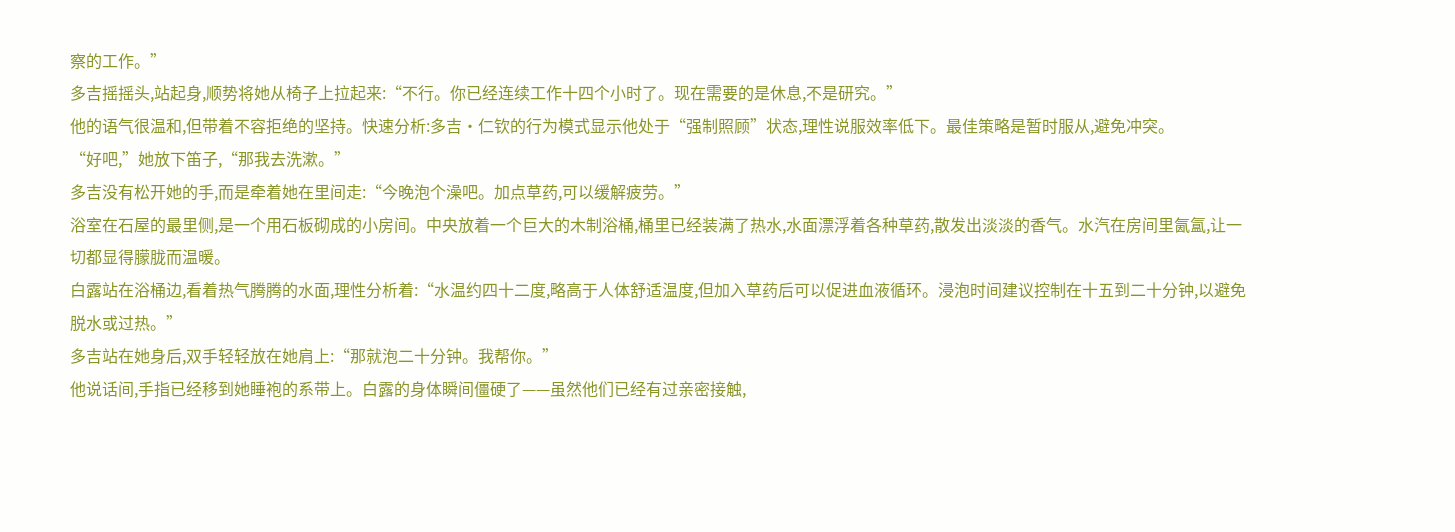察的工作。”
多吉摇摇头,站起身,顺势将她从椅子上拉起来:“不行。你已经连续工作十四个小时了。现在需要的是休息,不是研究。”
他的语气很温和,但带着不容拒绝的坚持。快速分析:多吉·仁钦的行为模式显示他处于“强制照顾”状态,理性说服效率低下。最佳策略是暂时服从,避免冲突。
“好吧,”她放下笛子,“那我去洗漱。”
多吉没有松开她的手,而是牵着她在里间走:“今晚泡个澡吧。加点草药,可以缓解疲劳。”
浴室在石屋的最里侧,是一个用石板砌成的小房间。中央放着一个巨大的木制浴桶,桶里已经装满了热水,水面漂浮着各种草药,散发出淡淡的香气。水汽在房间里氤氲,让一切都显得朦胧而温暖。
白露站在浴桶边,看着热气腾腾的水面,理性分析着:“水温约四十二度,略高于人体舒适温度,但加入草药后可以促进血液循环。浸泡时间建议控制在十五到二十分钟,以避免脱水或过热。”
多吉站在她身后,双手轻轻放在她肩上:“那就泡二十分钟。我帮你。”
他说话间,手指已经移到她睡袍的系带上。白露的身体瞬间僵硬了——虽然他们已经有过亲密接触,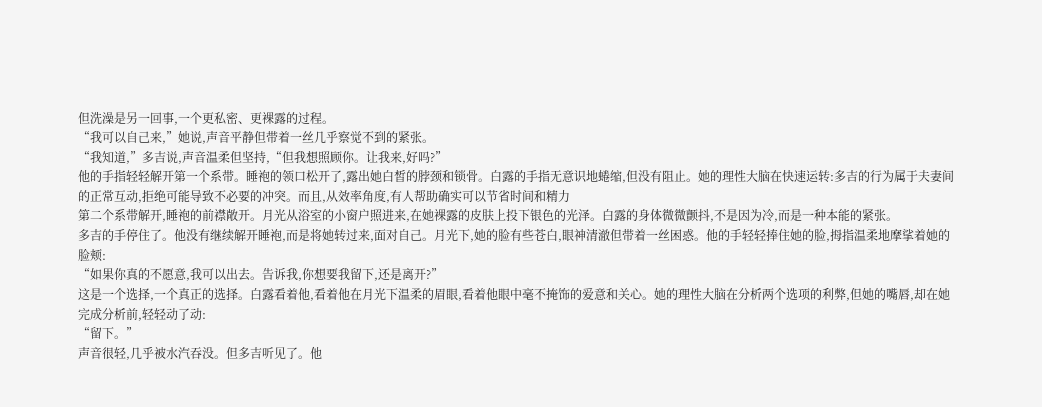但洗澡是另一回事,一个更私密、更裸露的过程。
“我可以自己来,”她说,声音平静但带着一丝几乎察觉不到的紧张。
“我知道,”多吉说,声音温柔但坚持,“但我想照顾你。让我来,好吗?”
他的手指轻轻解开第一个系带。睡袍的领口松开了,露出她白皙的脖颈和锁骨。白露的手指无意识地蜷缩,但没有阻止。她的理性大脑在快速运转:多吉的行为属于夫妻间的正常互动,拒绝可能导致不必要的冲突。而且,从效率角度,有人帮助确实可以节省时间和精力
第二个系带解开,睡袍的前襟敞开。月光从浴室的小窗户照进来,在她裸露的皮肤上投下银色的光泽。白露的身体微微颤抖,不是因为冷,而是一种本能的紧张。
多吉的手停住了。他没有继续解开睡袍,而是将她转过来,面对自己。月光下,她的脸有些苍白,眼神清澈但带着一丝困惑。他的手轻轻捧住她的脸,拇指温柔地摩挲着她的脸颊:
“如果你真的不愿意,我可以出去。告诉我,你想要我留下,还是离开?”
这是一个选择,一个真正的选择。白露看着他,看着他在月光下温柔的眉眼,看着他眼中毫不掩饰的爱意和关心。她的理性大脑在分析两个选项的利弊,但她的嘴唇,却在她完成分析前,轻轻动了动:
“留下。”
声音很轻,几乎被水汽吞没。但多吉听见了。他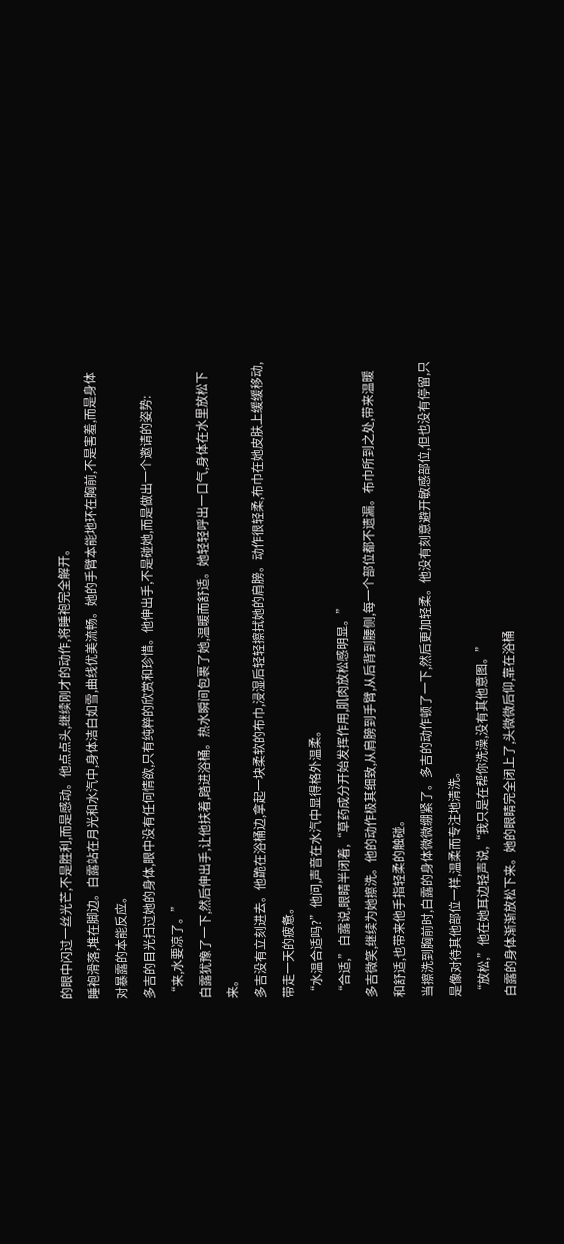的眼中闪过一丝光芒,不是胜利,而是感动。他点点头,继续刚才的动作,将睡袍完全解开。
睡袍滑落,堆在脚边。白露站在月光和水汽中,身体洁白如雪,曲线优美流畅。她的手臂本能地环在胸前,不是害羞,而是身体对暴露的本能反应。
多吉的目光扫过她的身体,眼中没有任何情欲,只有纯粹的欣赏和珍惜。他伸出手,不是碰她,而是做出一个邀请的姿势:
“来,水要凉了。”
白露犹豫了一下,然后伸出手,让他扶着,踏进浴桶。热水瞬间包裹了她,温暖而舒适。她轻轻呼出一口气,身体在水里放松下来。
多吉没有立刻进去。他跪在浴桶边,拿起一块柔软的布巾,浸湿后轻轻擦拭她的肩膀。动作很轻柔,布巾在她皮肤上缓缓移动,带走一天的疲惫。
“水温合适吗?”他问,声音在水汽中显得格外温柔。
“合适,”白露说,眼睛半闭着,“草药成分开始发挥作用,肌肉放松感明显。”
多吉微笑,继续为她擦洗。他的动作极其细致,从肩膀到手臂,从后背到腰侧,每一个部位都不遗漏。布巾所到之处,带来温暖和舒适,也带来他手指轻柔的触碰。
当擦洗到胸前时,白露的身体微微绷紧了。多吉的动作顿了一下,然后更加轻柔。他没有刻意避开敏感部位,但也没有停留,只是像对待其他部位一样,温柔而专注地清洗。
“放松,”他在她耳边轻声说,“我只是在帮你洗澡,没有其他意图。”
白露的身体渐渐放松下来。她的眼睛完全闭上了,头微微后仰,靠在浴桶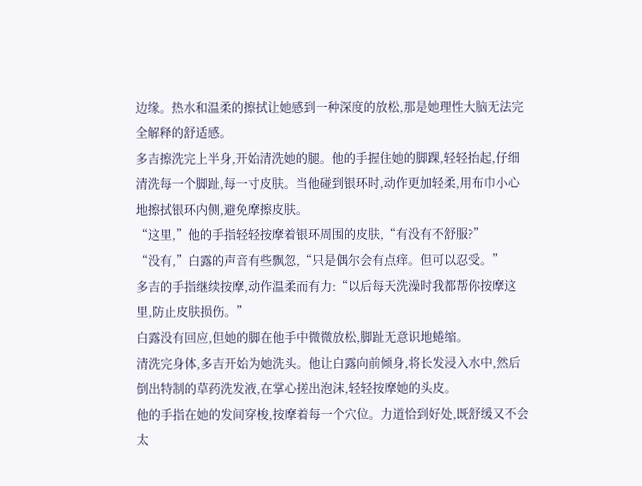边缘。热水和温柔的擦拭让她感到一种深度的放松,那是她理性大脑无法完全解释的舒适感。
多吉擦洗完上半身,开始清洗她的腿。他的手握住她的脚踝,轻轻抬起,仔细清洗每一个脚趾,每一寸皮肤。当他碰到银环时,动作更加轻柔,用布巾小心地擦拭银环内侧,避免摩擦皮肤。
“这里,”他的手指轻轻按摩着银环周围的皮肤,“有没有不舒服?”
“没有,”白露的声音有些飘忽,“只是偶尔会有点痒。但可以忍受。”
多吉的手指继续按摩,动作温柔而有力:“以后每天洗澡时我都帮你按摩这里,防止皮肤损伤。”
白露没有回应,但她的脚在他手中微微放松,脚趾无意识地蜷缩。
清洗完身体,多吉开始为她洗头。他让白露向前倾身,将长发浸入水中,然后倒出特制的草药洗发液,在掌心搓出泡沫,轻轻按摩她的头皮。
他的手指在她的发间穿梭,按摩着每一个穴位。力道恰到好处,既舒缓又不会太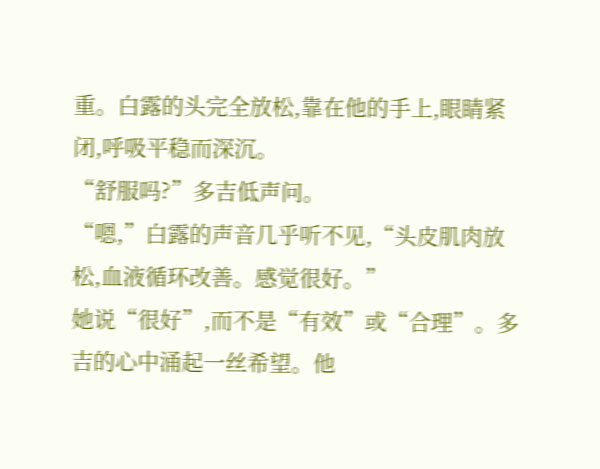重。白露的头完全放松,靠在他的手上,眼睛紧闭,呼吸平稳而深沉。
“舒服吗?”多吉低声问。
“嗯,”白露的声音几乎听不见,“头皮肌肉放松,血液循环改善。感觉很好。”
她说“很好”,而不是“有效”或“合理”。多吉的心中涌起一丝希望。他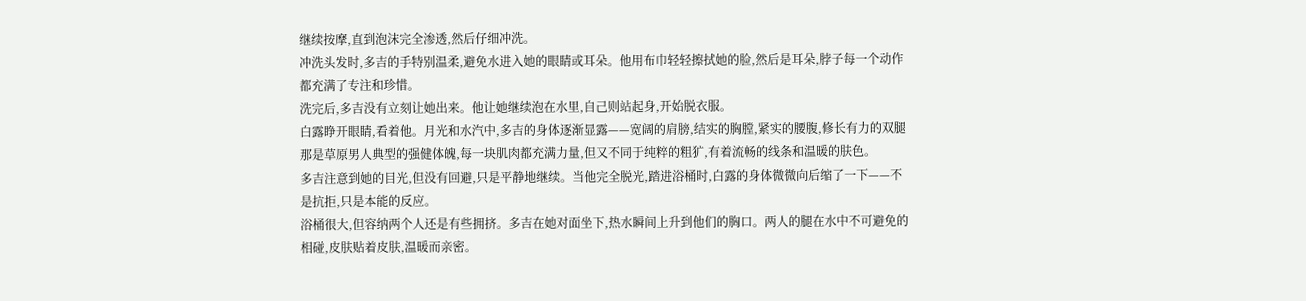继续按摩,直到泡沫完全渗透,然后仔细冲洗。
冲洗头发时,多吉的手特别温柔,避免水进入她的眼睛或耳朵。他用布巾轻轻擦拭她的脸,然后是耳朵,脖子每一个动作都充满了专注和珍惜。
洗完后,多吉没有立刻让她出来。他让她继续泡在水里,自己则站起身,开始脱衣服。
白露睁开眼睛,看着他。月光和水汽中,多吉的身体逐渐显露——宽阔的肩膀,结实的胸膛,紧实的腰腹,修长有力的双腿那是草原男人典型的强健体魄,每一块肌肉都充满力量,但又不同于纯粹的粗犷,有着流畅的线条和温暖的肤色。
多吉注意到她的目光,但没有回避,只是平静地继续。当他完全脱光,踏进浴桶时,白露的身体微微向后缩了一下——不是抗拒,只是本能的反应。
浴桶很大,但容纳两个人还是有些拥挤。多吉在她对面坐下,热水瞬间上升到他们的胸口。两人的腿在水中不可避免的相碰,皮肤贴着皮肤,温暖而亲密。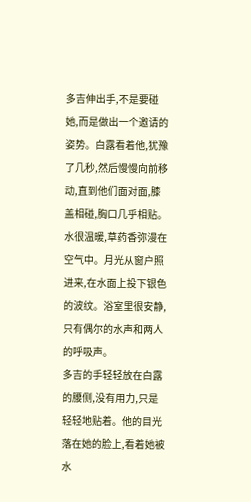多吉伸出手,不是要碰她,而是做出一个邀请的姿势。白露看着他,犹豫了几秒,然后慢慢向前移动,直到他们面对面,膝盖相碰,胸口几乎相贴。
水很温暖,草药香弥漫在空气中。月光从窗户照进来,在水面上投下银色的波纹。浴室里很安静,只有偶尔的水声和两人的呼吸声。
多吉的手轻轻放在白露的腰侧,没有用力,只是轻轻地贴着。他的目光落在她的脸上,看着她被水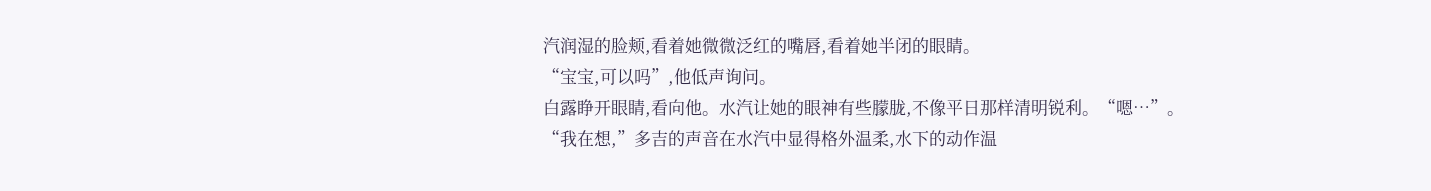汽润湿的脸颊,看着她微微泛红的嘴唇,看着她半闭的眼睛。
“宝宝,可以吗”,他低声询问。
白露睁开眼睛,看向他。水汽让她的眼神有些朦胧,不像平日那样清明锐利。“嗯…”。
“我在想,”多吉的声音在水汽中显得格外温柔,水下的动作温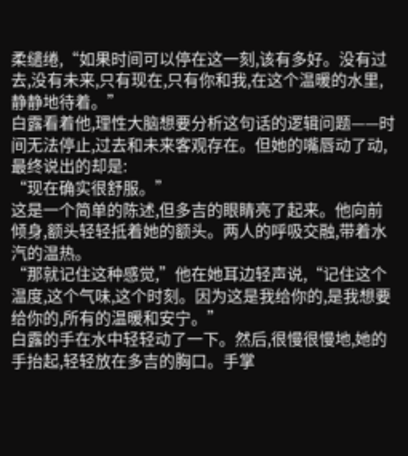柔缱绻,“如果时间可以停在这一刻,该有多好。没有过去,没有未来,只有现在,只有你和我,在这个温暖的水里,静静地待着。”
白露看着他,理性大脑想要分析这句话的逻辑问题——时间无法停止,过去和未来客观存在。但她的嘴唇动了动,最终说出的却是:
“现在确实很舒服。”
这是一个简单的陈述,但多吉的眼睛亮了起来。他向前倾身,额头轻轻抵着她的额头。两人的呼吸交融,带着水汽的温热。
“那就记住这种感觉,”他在她耳边轻声说,“记住这个温度,这个气味,这个时刻。因为这是我给你的,是我想要给你的,所有的温暖和安宁。”
白露的手在水中轻轻动了一下。然后,很慢很慢地,她的手抬起,轻轻放在多吉的胸口。手掌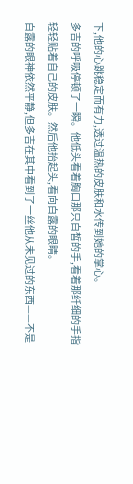下,他的心跳稳定而有力,透过温热的皮肤和水传到她的掌心。
多吉的呼吸停顿了一瞬。他低头看着胸口那只白皙的手,看着那纤细的手指轻轻贴着自己的皮肤。然后他抬起头,看向白露的眼睛。
白露的眼神依然平静,但多吉在其中看到了一丝他从未见过的东西——不是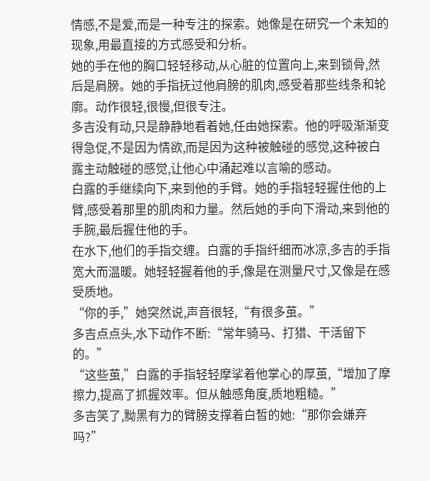情感,不是爱,而是一种专注的探索。她像是在研究一个未知的现象,用最直接的方式感受和分析。
她的手在他的胸口轻轻移动,从心脏的位置向上,来到锁骨,然后是肩膀。她的手指抚过他肩膀的肌肉,感受着那些线条和轮廓。动作很轻,很慢,但很专注。
多吉没有动,只是静静地看着她,任由她探索。他的呼吸渐渐变得急促,不是因为情欲,而是因为这种被触碰的感觉,这种被白露主动触碰的感觉,让他心中涌起难以言喻的感动。
白露的手继续向下,来到他的手臂。她的手指轻轻握住他的上臂,感受着那里的肌肉和力量。然后她的手向下滑动,来到他的手腕,最后握住他的手。
在水下,他们的手指交缠。白露的手指纤细而冰凉,多吉的手指宽大而温暖。她轻轻握着他的手,像是在测量尺寸,又像是在感受质地。
“你的手,”她突然说,声音很轻,“有很多茧。”
多吉点点头,水下动作不断:“常年骑马、打猎、干活留下的。”
“这些茧,”白露的手指轻轻摩挲着他掌心的厚茧,“增加了摩擦力,提高了抓握效率。但从触感角度,质地粗糙。”
多吉笑了,黝黑有力的臂膀支撑着白皙的她:“那你会嫌弃吗?”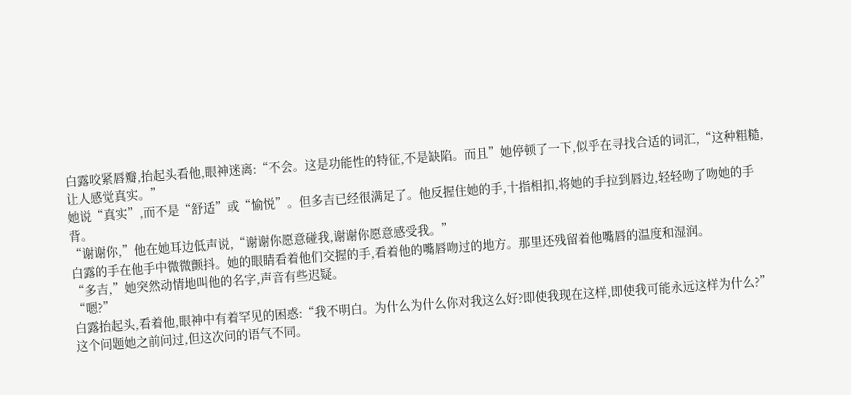白露咬紧唇瓣,抬起头看他,眼神迷离:“不会。这是功能性的特征,不是缺陷。而且”她停顿了一下,似乎在寻找合适的词汇,“这种粗糙,让人感觉真实。”
她说“真实”,而不是“舒适”或“愉悦”。但多吉已经很满足了。他反握住她的手,十指相扣,将她的手拉到唇边,轻轻吻了吻她的手背。
“谢谢你,”他在她耳边低声说,“谢谢你愿意碰我,谢谢你愿意感受我。”
白露的手在他手中微微颤抖。她的眼睛看着他们交握的手,看着他的嘴唇吻过的地方。那里还残留着他嘴唇的温度和湿润。
“多吉,”她突然动情地叫他的名字,声音有些迟疑。
“嗯?”
白露抬起头,看着他,眼神中有着罕见的困惑:“我不明白。为什么为什么你对我这么好?即使我现在这样,即使我可能永远这样为什么?”
这个问题她之前问过,但这次问的语气不同。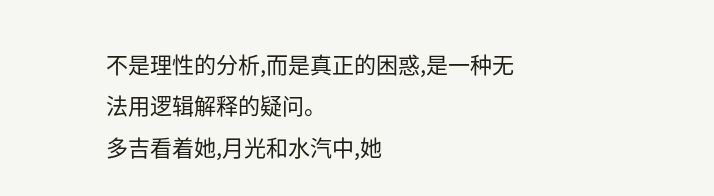不是理性的分析,而是真正的困惑,是一种无法用逻辑解释的疑问。
多吉看着她,月光和水汽中,她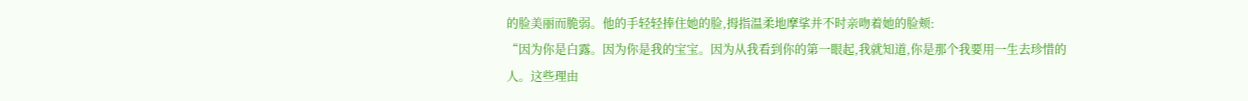的脸美丽而脆弱。他的手轻轻捧住她的脸,拇指温柔地摩挲并不时亲吻着她的脸颊:
“因为你是白露。因为你是我的宝宝。因为从我看到你的第一眼起,我就知道,你是那个我要用一生去珍惜的人。这些理由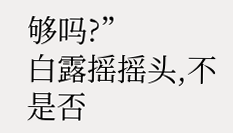够吗?”
白露摇摇头,不是否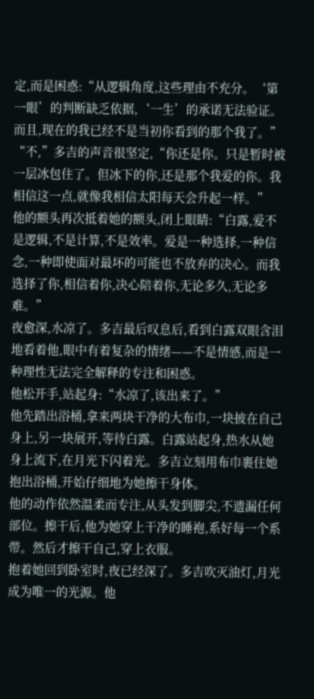定,而是困惑:“从逻辑角度,这些理由不充分。‘第一眼’的判断缺乏依据,‘一生’的承诺无法验证。而且,现在的我已经不是当初你看到的那个我了。”
“不,”多吉的声音很坚定,“你还是你。只是暂时被一层冰包住了。但冰下的你,还是那个我爱的你。我相信这一点,就像我相信太阳每天会升起一样。”
他的额头再次抵着她的额头,闭上眼睛:“白露,爱不是逻辑,不是计算,不是效率。爱是一种选择,一种信念,一种即使面对最坏的可能也不放弃的决心。而我选择了你,相信着你,决心陪着你,无论多久,无论多难。”
夜愈深,水凉了。多吉最后叹息后,看到白露双眼含泪地看着他,眼中有着复杂的情绪——不是情感,而是一种理性无法完全解释的专注和困惑。
他松开手,站起身:“水凉了,该出来了。”
他先踏出浴桶,拿来两块干净的大布巾,一块披在自己身上,另一块展开,等待白露。白露站起身,热水从她身上流下,在月光下闪着光。多吉立刻用布巾裹住她抱出浴桶,开始仔细地为她擦干身体。
他的动作依然温柔而专注,从头发到脚尖,不遗漏任何部位。擦干后,他为她穿上干净的睡袍,系好每一个系带。然后才擦干自己,穿上衣服。
抱着她回到卧室时,夜已经深了。多吉吹灭油灯,月光成为唯一的光源。他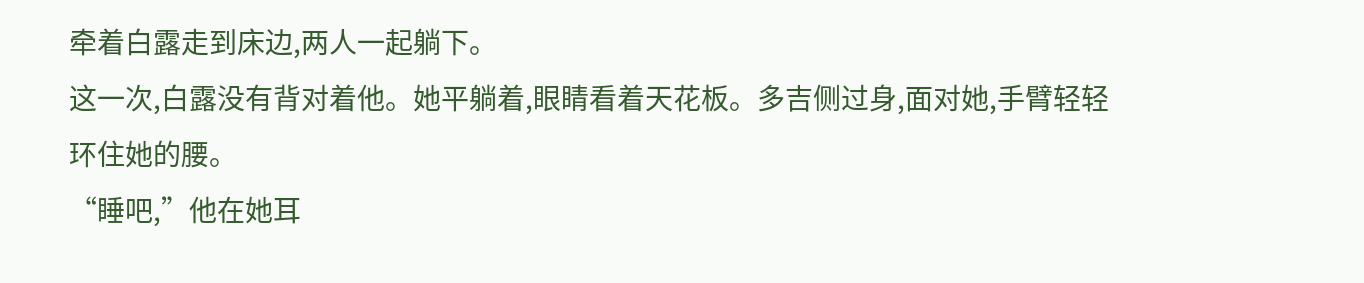牵着白露走到床边,两人一起躺下。
这一次,白露没有背对着他。她平躺着,眼睛看着天花板。多吉侧过身,面对她,手臂轻轻环住她的腰。
“睡吧,”他在她耳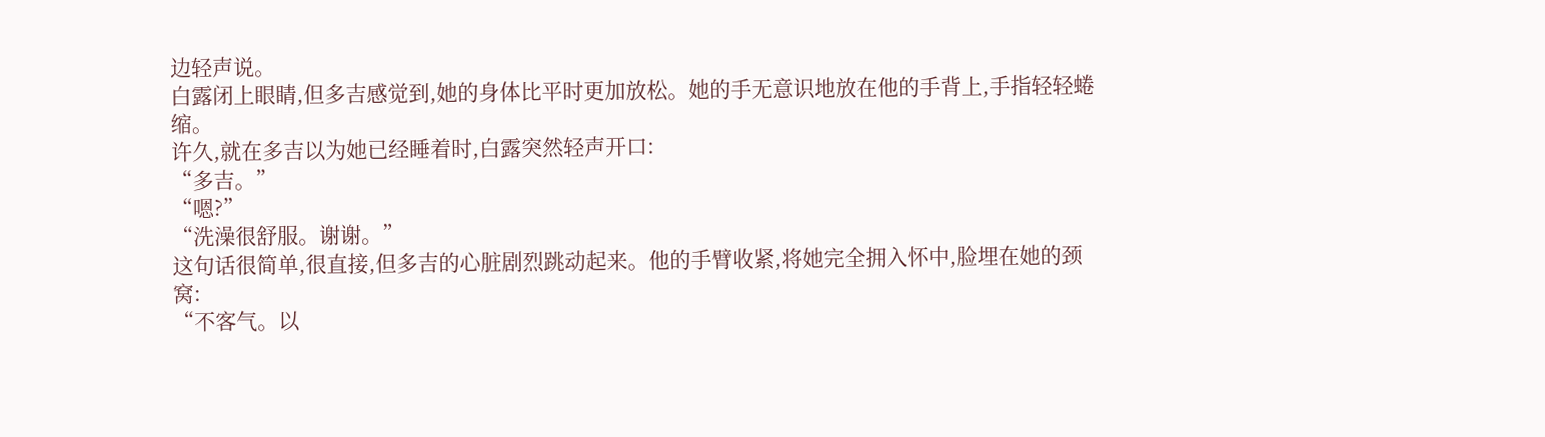边轻声说。
白露闭上眼睛,但多吉感觉到,她的身体比平时更加放松。她的手无意识地放在他的手背上,手指轻轻蜷缩。
许久,就在多吉以为她已经睡着时,白露突然轻声开口:
“多吉。”
“嗯?”
“洗澡很舒服。谢谢。”
这句话很简单,很直接,但多吉的心脏剧烈跳动起来。他的手臂收紧,将她完全拥入怀中,脸埋在她的颈窝:
“不客气。以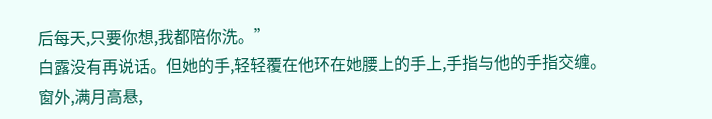后每天,只要你想,我都陪你洗。”
白露没有再说话。但她的手,轻轻覆在他环在她腰上的手上,手指与他的手指交缠。
窗外,满月高悬,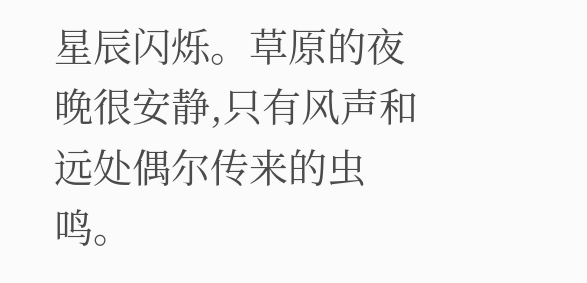星辰闪烁。草原的夜晚很安静,只有风声和远处偶尔传来的虫鸣。